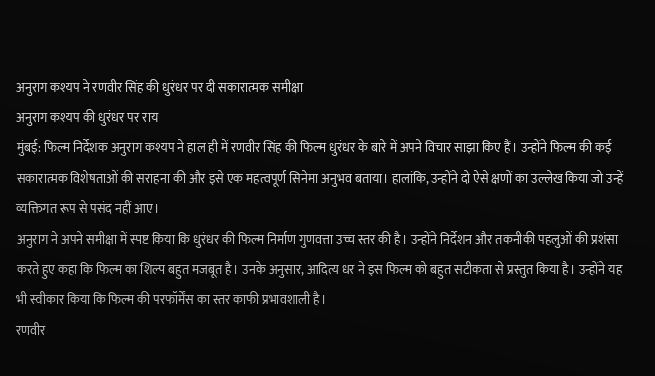अनुराग कश्यप ने रणवीर सिंह की धुरंधर पर दी सकारात्मक समीक्षा
अनुराग कश्यप की धुरंधर पर राय
मुंबई: फिल्म निर्देशक अनुराग कश्यप ने हाल ही में रणवीर सिंह की फिल्म धुरंधर के बारे में अपने विचार साझा किए हैं। उन्होंने फिल्म की कई सकारात्मक विशेषताओं की सराहना की और इसे एक महत्वपूर्ण सिनेमा अनुभव बताया। हालांकि, उन्होंने दो ऐसे क्षणों का उल्लेख किया जो उन्हें व्यक्तिगत रूप से पसंद नहीं आए।
अनुराग ने अपने समीक्षा में स्पष्ट किया कि धुरंधर की फिल्म निर्माण गुणवत्ता उच्च स्तर की है। उन्होंने निर्देशन और तकनीकी पहलुओं की प्रशंसा करते हुए कहा कि फिल्म का शिल्प बहुत मजबूत है। उनके अनुसार, आदित्य धर ने इस फिल्म को बहुत सटीकता से प्रस्तुत किया है। उन्होंने यह भी स्वीकार किया कि फिल्म की परफॉर्मेंस का स्तर काफी प्रभावशाली है।
रणवीर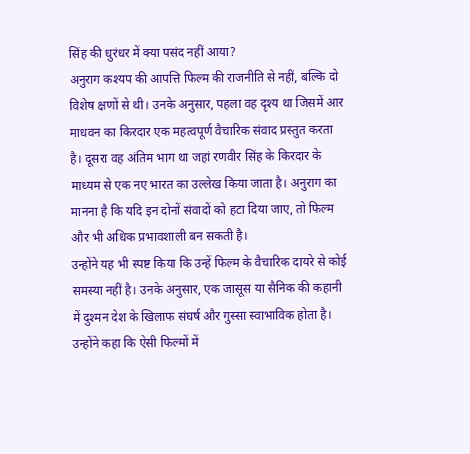सिंह की धुरंधर में क्या पसंद नहीं आया?
अनुराग कश्यप की आपत्ति फिल्म की राजनीति से नहीं, बल्कि दो विशेष क्षणों से थी। उनके अनुसार, पहला वह दृश्य था जिसमें आर माधवन का किरदार एक महत्वपूर्ण वैचारिक संवाद प्रस्तुत करता है। दूसरा वह अंतिम भाग था जहां रणवीर सिंह के किरदार के माध्यम से एक नए भारत का उल्लेख किया जाता है। अनुराग का मानना है कि यदि इन दोनों संवादों को हटा दिया जाए, तो फिल्म और भी अधिक प्रभावशाली बन सकती है।
उन्होंने यह भी स्पष्ट किया कि उन्हें फिल्म के वैचारिक दायरे से कोई समस्या नहीं है। उनके अनुसार, एक जासूस या सैनिक की कहानी में दुश्मन देश के खिलाफ संघर्ष और गुस्सा स्वाभाविक होता है। उन्होंने कहा कि ऐसी फिल्मों में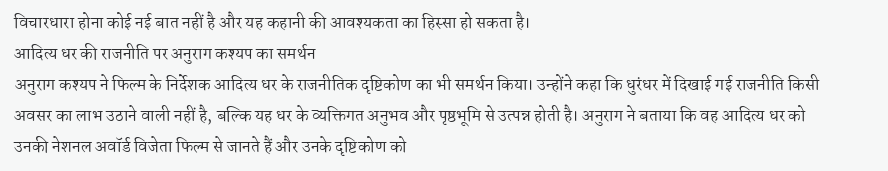विचारधारा होना कोई नई बात नहीं है और यह कहानी की आवश्यकता का हिस्सा हो सकता है।
आदित्य धर की राजनीति पर अनुराग कश्यप का समर्थन
अनुराग कश्यप ने फिल्म के निर्देशक आदित्य धर के राजनीतिक दृष्टिकोण का भी समर्थन किया। उन्होंने कहा कि धुरंधर में दिखाई गई राजनीति किसी अवसर का लाभ उठाने वाली नहीं है, बल्कि यह धर के व्यक्तिगत अनुभव और पृष्ठभूमि से उत्पन्न होती है। अनुराग ने बताया कि वह आदित्य धर को उनकी नेशनल अवॉर्ड विजेता फिल्म से जानते हैं और उनके दृष्टिकोण को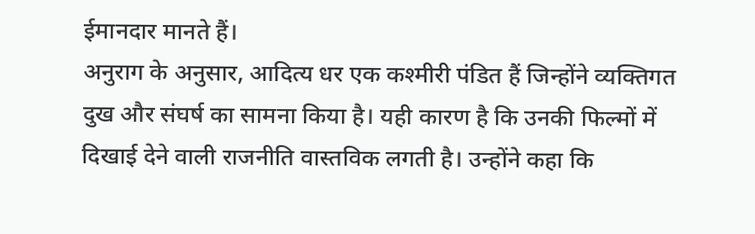ईमानदार मानते हैं।
अनुराग के अनुसार, आदित्य धर एक कश्मीरी पंडित हैं जिन्होंने व्यक्तिगत दुख और संघर्ष का सामना किया है। यही कारण है कि उनकी फिल्मों में दिखाई देने वाली राजनीति वास्तविक लगती है। उन्होंने कहा कि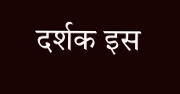दर्शक इस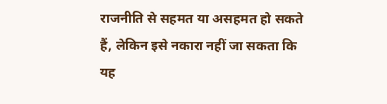राजनीति से सहमत या असहमत हो सकते हैं, लेकिन इसे नकारा नहीं जा सकता कि यह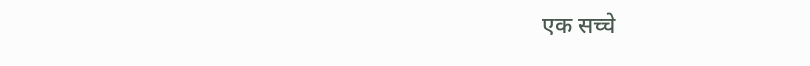एक सच्चे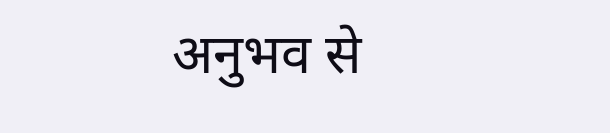अनुभव से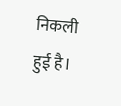निकली हुई है।